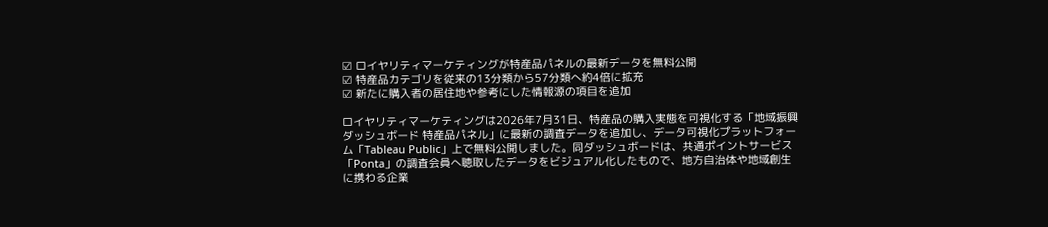☑ ロイヤリティマーケティングが特産品パネルの最新データを無料公開
☑ 特産品カテゴリを従来の13分類から57分類へ約4倍に拡充
☑ 新たに購入者の居住地や参考にした情報源の項目を追加

ロイヤリティマーケティングは2026年7月31日、特産品の購入実態を可視化する「地域振興ダッシュボード 特産品パネル」に最新の調査データを追加し、データ可視化プラットフォーム「Tableau Public」上で無料公開しました。同ダッシュボードは、共通ポイントサービス「Ponta」の調査会員へ聴取したデータをビジュアル化したもので、地方自治体や地域創生に携わる企業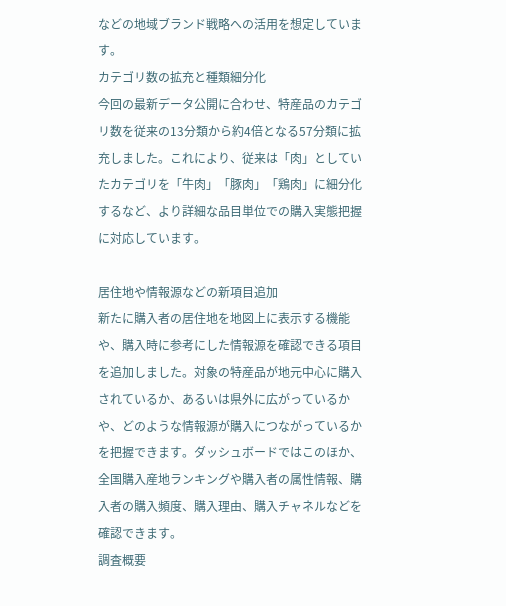などの地域ブランド戦略への活用を想定しています。
カテゴリ数の拡充と種類細分化
今回の最新データ公開に合わせ、特産品のカテゴリ数を従来の13分類から約4倍となる57分類に拡充しました。これにより、従来は「肉」としていたカテゴリを「牛肉」「豚肉」「鶏肉」に細分化するなど、より詳細な品目単位での購入実態把握に対応しています。

居住地や情報源などの新項目追加
新たに購入者の居住地を地図上に表示する機能や、購入時に参考にした情報源を確認できる項目を追加しました。対象の特産品が地元中心に購入されているか、あるいは県外に広がっているかや、どのような情報源が購入につながっているかを把握できます。ダッシュボードではこのほか、全国購入産地ランキングや購入者の属性情報、購入者の購入頻度、購入理由、購入チャネルなどを確認できます。
調査概要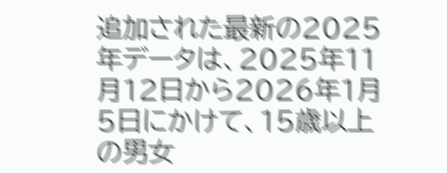追加された最新の2025年データは、2025年11月12日から2026年1月5日にかけて、15歳以上の男女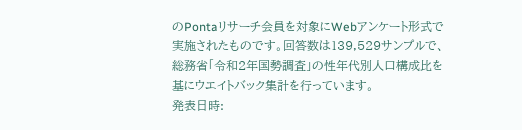のPontaリサーチ会員を対象にWebアンケート形式で実施されたものです。回答数は139,529サンプルで、総務省「令和2年国勢調査」の性年代別人口構成比を基にウエイトバック集計を行っています。
発表日時: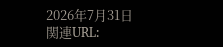2026年7月31日
関連URL: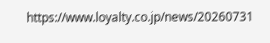https://www.loyalty.co.jp/news/20260731